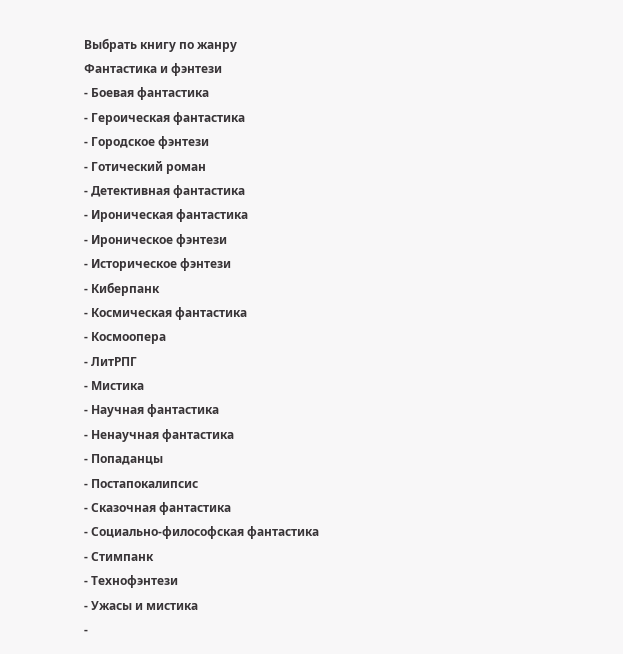Выбрать книгу по жанру
Фантастика и фэнтези
- Боевая фантастика
- Героическая фантастика
- Городское фэнтези
- Готический роман
- Детективная фантастика
- Ироническая фантастика
- Ироническое фэнтези
- Историческое фэнтези
- Киберпанк
- Космическая фантастика
- Космоопера
- ЛитРПГ
- Мистика
- Научная фантастика
- Ненаучная фантастика
- Попаданцы
- Постапокалипсис
- Сказочная фантастика
- Социально-философская фантастика
- Стимпанк
- Технофэнтези
- Ужасы и мистика
-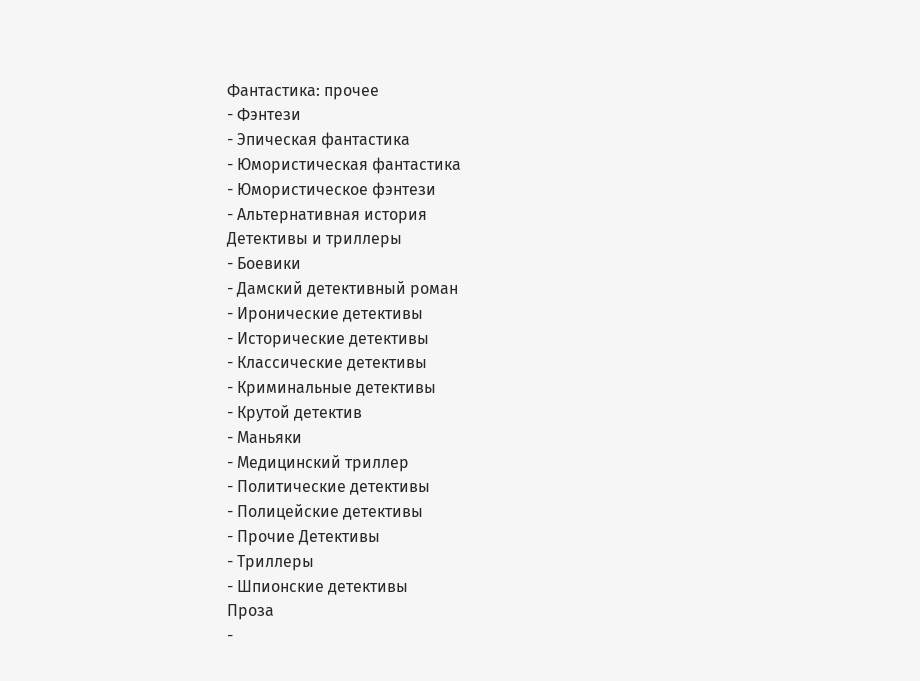Фантастика: прочее
- Фэнтези
- Эпическая фантастика
- Юмористическая фантастика
- Юмористическое фэнтези
- Альтернативная история
Детективы и триллеры
- Боевики
- Дамский детективный роман
- Иронические детективы
- Исторические детективы
- Классические детективы
- Криминальные детективы
- Крутой детектив
- Маньяки
- Медицинский триллер
- Политические детективы
- Полицейские детективы
- Прочие Детективы
- Триллеры
- Шпионские детективы
Проза
-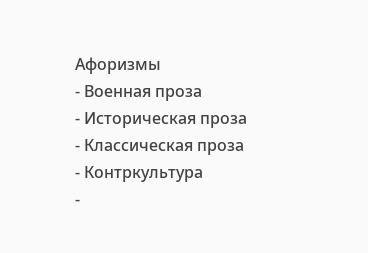Афоризмы
- Военная проза
- Историческая проза
- Классическая проза
- Контркультура
-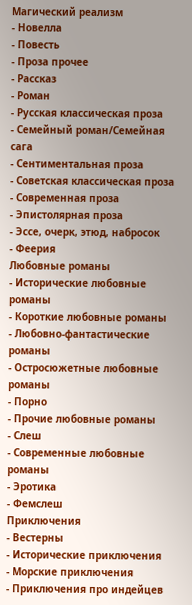Магический реализм
- Новелла
- Повесть
- Проза прочее
- Рассказ
- Роман
- Русская классическая проза
- Семейный роман/Семейная сага
- Сентиментальная проза
- Советская классическая проза
- Современная проза
- Эпистолярная проза
- Эссе, очерк, этюд, набросок
- Феерия
Любовные романы
- Исторические любовные романы
- Короткие любовные романы
- Любовно-фантастические романы
- Остросюжетные любовные романы
- Порно
- Прочие любовные романы
- Слеш
- Современные любовные романы
- Эротика
- Фемслеш
Приключения
- Вестерны
- Исторические приключения
- Морские приключения
- Приключения про индейцев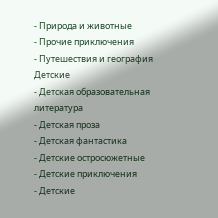- Природа и животные
- Прочие приключения
- Путешествия и география
Детские
- Детская образовательная литература
- Детская проза
- Детская фантастика
- Детские остросюжетные
- Детские приключения
- Детские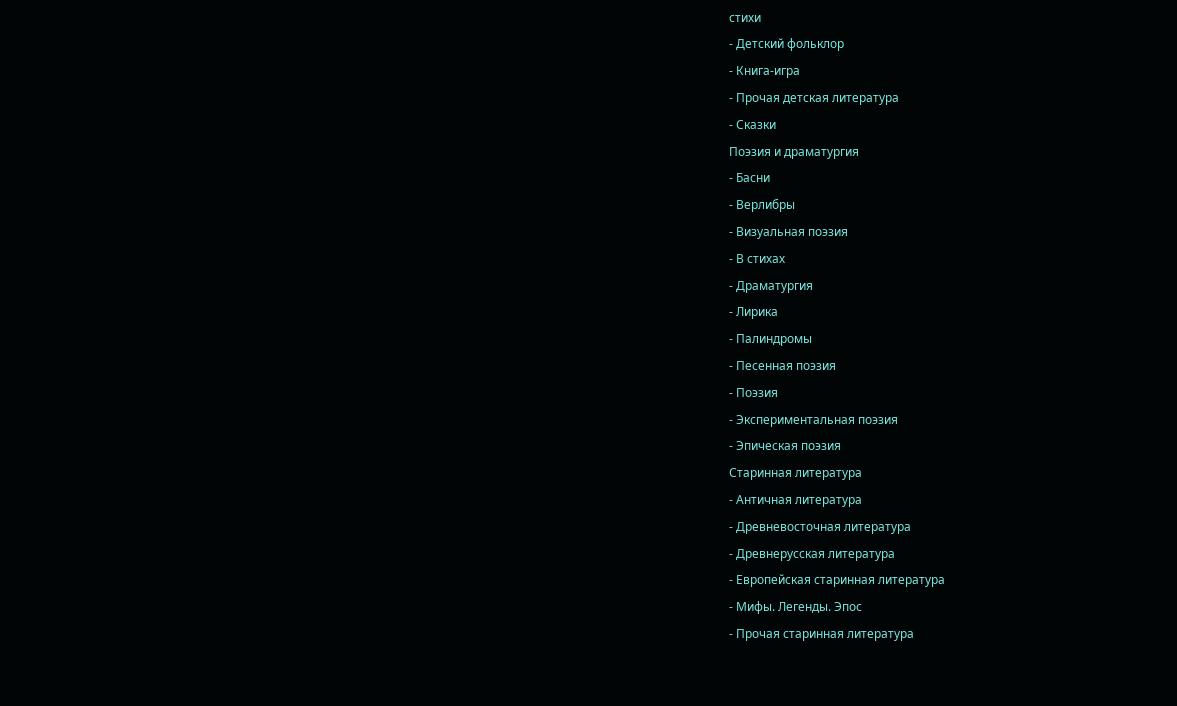стихи
- Детский фольклор
- Книга-игра
- Прочая детская литература
- Сказки
Поэзия и драматургия
- Басни
- Верлибры
- Визуальная поэзия
- В стихах
- Драматургия
- Лирика
- Палиндромы
- Песенная поэзия
- Поэзия
- Экспериментальная поэзия
- Эпическая поэзия
Старинная литература
- Античная литература
- Древневосточная литература
- Древнерусская литература
- Европейская старинная литература
- Мифы. Легенды. Эпос
- Прочая старинная литература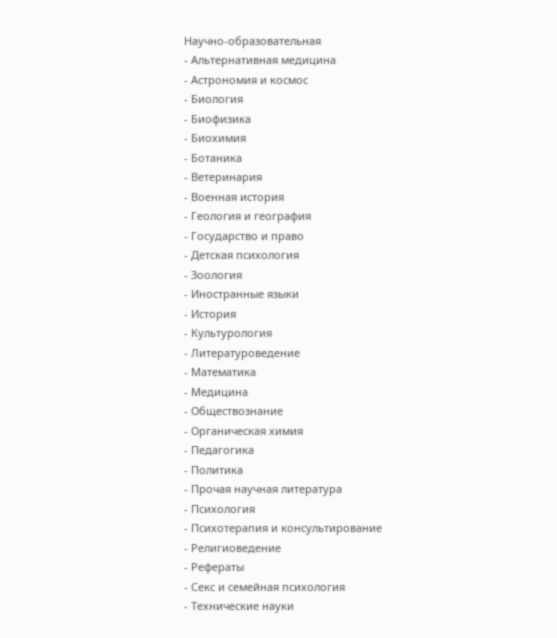Научно-образовательная
- Альтернативная медицина
- Астрономия и космос
- Биология
- Биофизика
- Биохимия
- Ботаника
- Ветеринария
- Военная история
- Геология и география
- Государство и право
- Детская психология
- Зоология
- Иностранные языки
- История
- Культурология
- Литературоведение
- Математика
- Медицина
- Обществознание
- Органическая химия
- Педагогика
- Политика
- Прочая научная литература
- Психология
- Психотерапия и консультирование
- Религиоведение
- Рефераты
- Секс и семейная психология
- Технические науки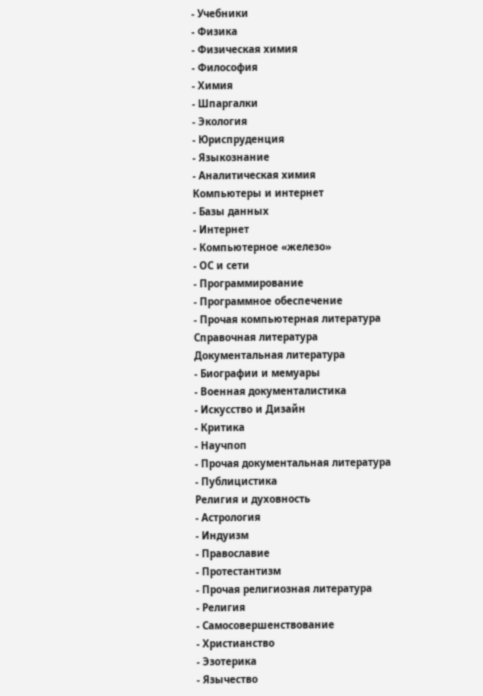- Учебники
- Физика
- Физическая химия
- Философия
- Химия
- Шпаргалки
- Экология
- Юриспруденция
- Языкознание
- Аналитическая химия
Компьютеры и интернет
- Базы данных
- Интернет
- Компьютерное «железо»
- ОС и сети
- Программирование
- Программное обеспечение
- Прочая компьютерная литература
Справочная литература
Документальная литература
- Биографии и мемуары
- Военная документалистика
- Искусство и Дизайн
- Критика
- Научпоп
- Прочая документальная литература
- Публицистика
Религия и духовность
- Астрология
- Индуизм
- Православие
- Протестантизм
- Прочая религиозная литература
- Религия
- Самосовершенствование
- Христианство
- Эзотерика
- Язычество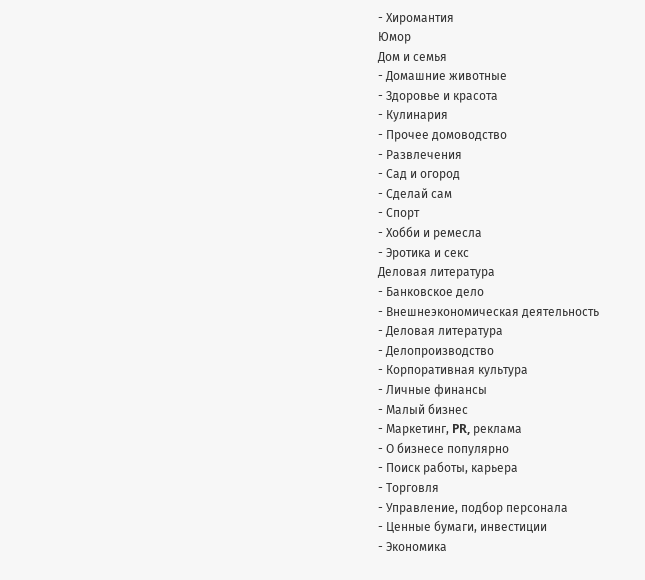- Хиромантия
Юмор
Дом и семья
- Домашние животные
- Здоровье и красота
- Кулинария
- Прочее домоводство
- Развлечения
- Сад и огород
- Сделай сам
- Спорт
- Хобби и ремесла
- Эротика и секс
Деловая литература
- Банковское дело
- Внешнеэкономическая деятельность
- Деловая литература
- Делопроизводство
- Корпоративная культура
- Личные финансы
- Малый бизнес
- Маркетинг, PR, реклама
- О бизнесе популярно
- Поиск работы, карьера
- Торговля
- Управление, подбор персонала
- Ценные бумаги, инвестиции
- Экономика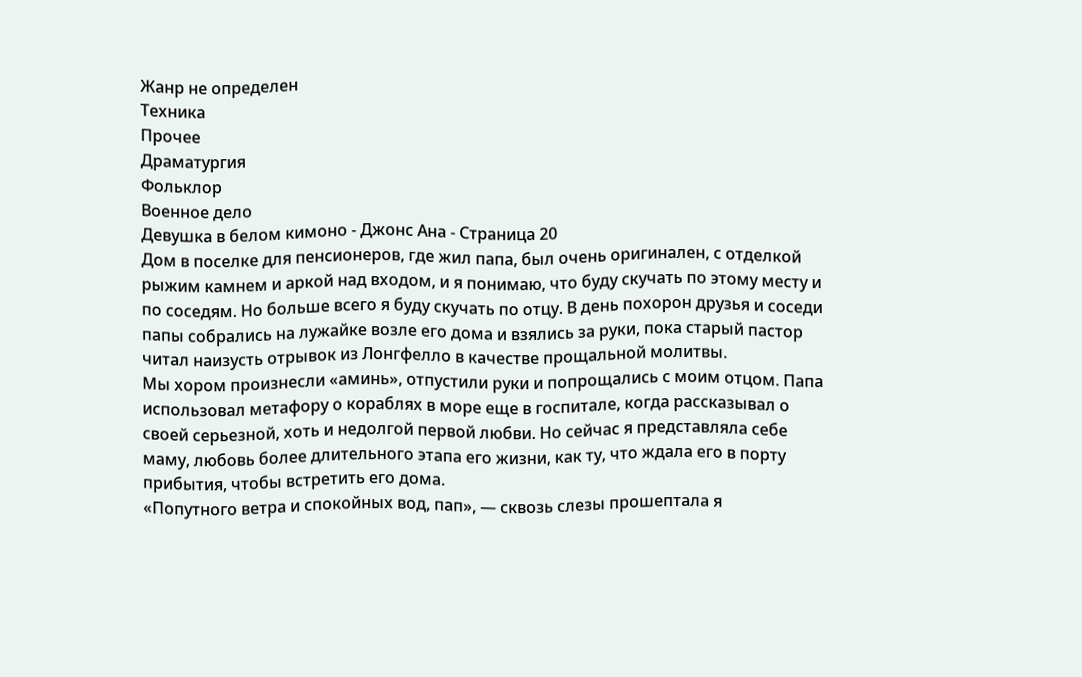Жанр не определен
Техника
Прочее
Драматургия
Фольклор
Военное дело
Девушка в белом кимоно - Джонс Ана - Страница 20
Дом в поселке для пенсионеров, где жил папа, был очень оригинален, с отделкой рыжим камнем и аркой над входом, и я понимаю, что буду скучать по этому месту и по соседям. Но больше всего я буду скучать по отцу. В день похорон друзья и соседи папы собрались на лужайке возле его дома и взялись за руки, пока старый пастор читал наизусть отрывок из Лонгфелло в качестве прощальной молитвы.
Мы хором произнесли «аминь», отпустили руки и попрощались с моим отцом. Папа использовал метафору о кораблях в море еще в госпитале, когда рассказывал о своей серьезной, хоть и недолгой первой любви. Но сейчас я представляла себе маму, любовь более длительного этапа его жизни, как ту, что ждала его в порту прибытия, чтобы встретить его дома.
«Попутного ветра и спокойных вод, пап», — сквозь слезы прошептала я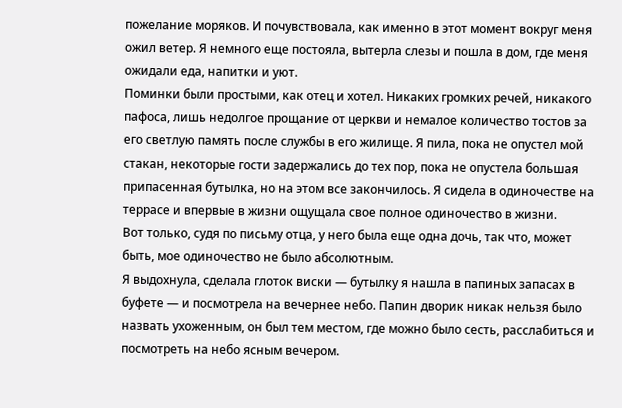пожелание моряков. И почувствовала, как именно в этот момент вокруг меня ожил ветер. Я немного еще постояла, вытерла слезы и пошла в дом, где меня ожидали еда, напитки и уют.
Поминки были простыми, как отец и хотел. Никаких громких речей, никакого пафоса, лишь недолгое прощание от церкви и немалое количество тостов за его светлую память после службы в его жилище. Я пила, пока не опустел мой стакан, некоторые гости задержались до тех пор, пока не опустела большая припасенная бутылка, но на этом все закончилось. Я сидела в одиночестве на террасе и впервые в жизни ощущала свое полное одиночество в жизни.
Вот только, судя по письму отца, у него была еще одна дочь, так что, может быть, мое одиночество не было абсолютным.
Я выдохнула, сделала глоток виски — бутылку я нашла в папиных запасах в буфете — и посмотрела на вечернее небо. Папин дворик никак нельзя было назвать ухоженным, он был тем местом, где можно было сесть, расслабиться и посмотреть на небо ясным вечером.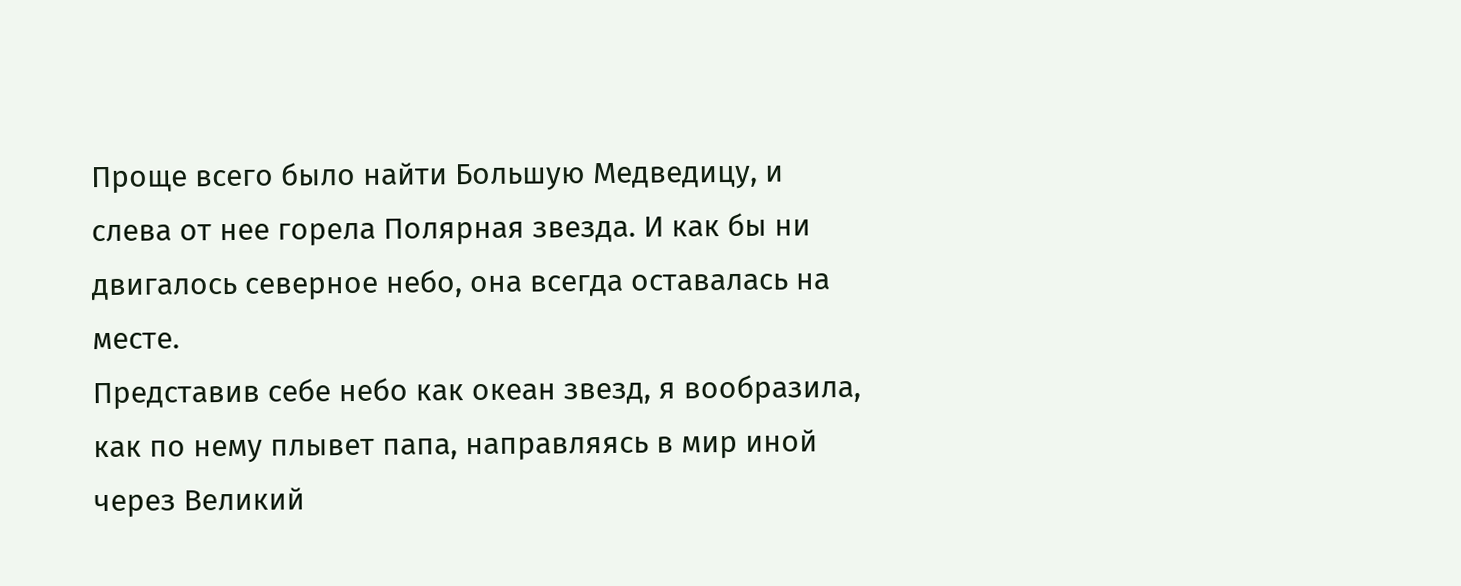Проще всего было найти Большую Медведицу, и слева от нее горела Полярная звезда. И как бы ни двигалось северное небо, она всегда оставалась на месте.
Представив себе небо как океан звезд, я вообразила, как по нему плывет папа, направляясь в мир иной через Великий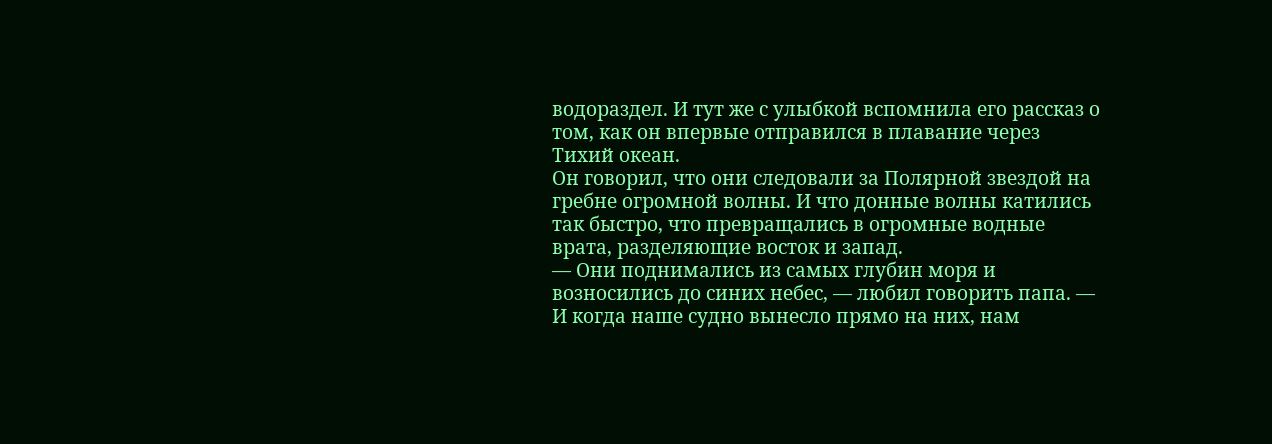водораздел. И тут же с улыбкой вспомнила его рассказ о том, как он впервые отправился в плавание через Тихий океан.
Он говорил, что они следовали за Полярной звездой на гребне огромной волны. И что донные волны катились так быстро, что превращались в огромные водные врата, разделяющие восток и запад.
— Они поднимались из самых глубин моря и возносились до синих небес, — любил говорить папа. — И когда наше судно вынесло прямо на них, нам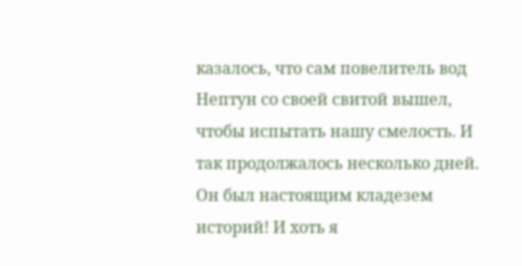казалось, что сам повелитель вод Нептун со своей свитой вышел, чтобы испытать нашу смелость. И так продолжалось несколько дней.
Он был настоящим кладезем историй! И хоть я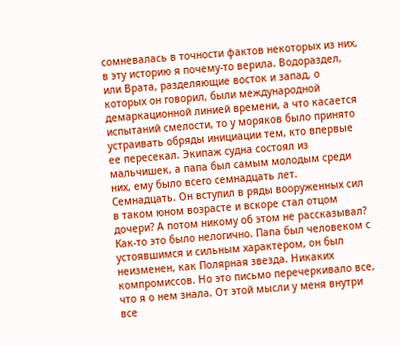сомневалась в точности фактов некоторых из них, в эту историю я почему-то верила. Водораздел, или Врата, разделяющие восток и запад, о которых он говорил, были международной демаркационной линией времени, а что касается испытаний смелости, то у моряков было принято устраивать обряды инициации тем, кто впервые ее пересекал. Экипаж судна состоял из мальчишек, а папа был самым молодым среди них, ему было всего семнадцать лет.
Семнадцать. Он вступил в ряды вооруженных сил в таком юном возрасте и вскоре стал отцом дочери? А потом никому об этом не рассказывал? Как-то это было нелогично. Папа был человеком с устоявшимся и сильным характером, он был неизменен, как Полярная звезда. Никаких компромиссов. Но это письмо перечеркивало все, что я о нем знала. От этой мысли у меня внутри все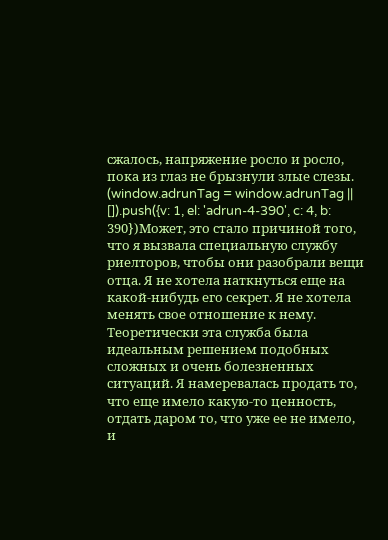сжалось, напряжение росло и росло, пока из глаз не брызнули злые слезы.
(window.adrunTag = window.adrunTag || []).push({v: 1, el: 'adrun-4-390', c: 4, b: 390})Может, это стало причиной того, что я вызвала специальную службу риелторов, чтобы они разобрали вещи отца. Я не хотела наткнуться еще на какой-нибудь его секрет. Я не хотела менять свое отношение к нему.
Теоретически эта служба была идеальным решением подобных сложных и очень болезненных ситуаций. Я намеревалась продать то, что еще имело какую-то ценность, отдать даром то, что уже ее не имело, и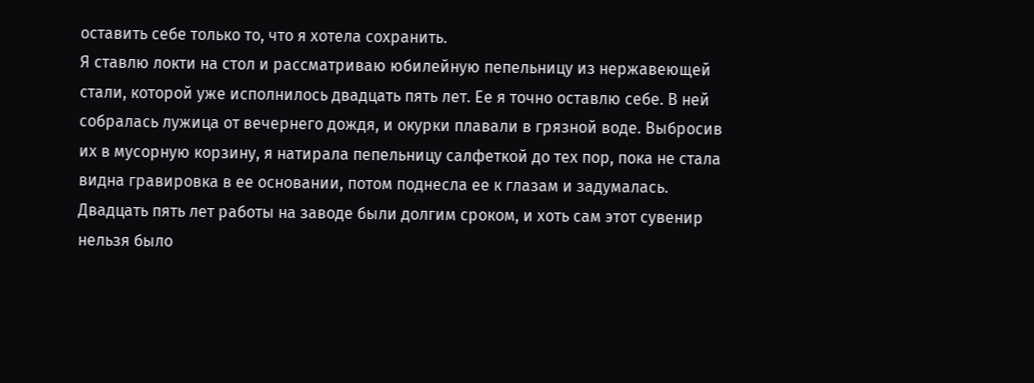оставить себе только то, что я хотела сохранить.
Я ставлю локти на стол и рассматриваю юбилейную пепельницу из нержавеющей стали, которой уже исполнилось двадцать пять лет. Ее я точно оставлю себе. В ней собралась лужица от вечернего дождя, и окурки плавали в грязной воде. Выбросив их в мусорную корзину, я натирала пепельницу салфеткой до тех пор, пока не стала видна гравировка в ее основании, потом поднесла ее к глазам и задумалась. Двадцать пять лет работы на заводе были долгим сроком, и хоть сам этот сувенир нельзя было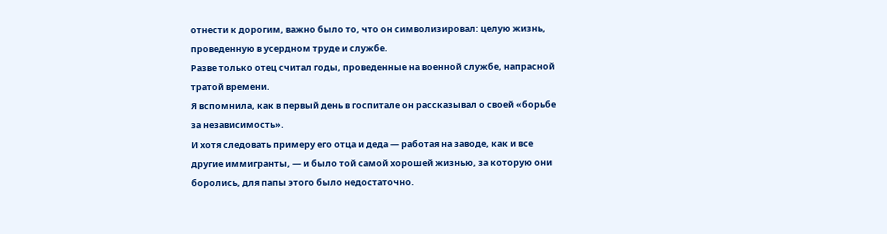отнести к дорогим, важно было то, что он символизировал: целую жизнь, проведенную в усердном труде и службе.
Разве только отец считал годы, проведенные на военной службе, напрасной тратой времени.
Я вспомнила, как в первый день в госпитале он рассказывал о своей «борьбе за независимость».
И хотя следовать примеру его отца и деда — работая на заводе, как и все другие иммигранты, — и было той самой хорошей жизнью, за которую они боролись, для папы этого было недостаточно.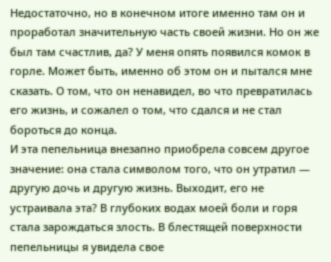Недостаточно, но в конечном итоге именно там он и проработал значительную часть своей жизни. Но он же был там счастлив, да? У меня опять появился комок в горле. Может быть, именно об этом он и пытался мне сказать. О том, что он ненавидел, во что превратилась его жизнь, и сожалел о том, что сдался и не стал бороться до конца.
И эта пепельница внезапно приобрела совсем другое значение: она стала символом того, что он утратил — другую дочь и другую жизнь. Выходит, его не устраивала эта? В глубоких водах моей боли и горя стала зарождаться злость. В блестящей поверхности пепельницы я увидела свое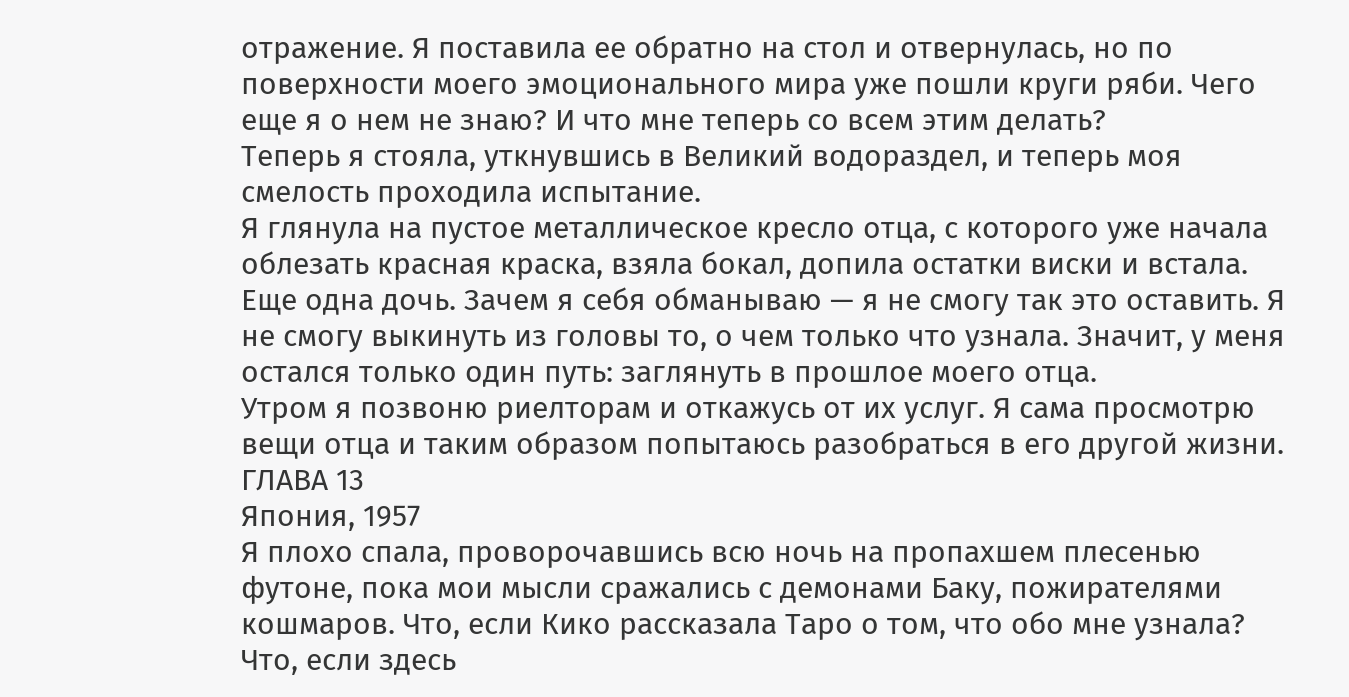отражение. Я поставила ее обратно на стол и отвернулась, но по поверхности моего эмоционального мира уже пошли круги ряби. Чего еще я о нем не знаю? И что мне теперь со всем этим делать?
Теперь я стояла, уткнувшись в Великий водораздел, и теперь моя смелость проходила испытание.
Я глянула на пустое металлическое кресло отца, с которого уже начала облезать красная краска, взяла бокал, допила остатки виски и встала.
Еще одна дочь. Зачем я себя обманываю — я не смогу так это оставить. Я не смогу выкинуть из головы то, о чем только что узнала. Значит, у меня остался только один путь: заглянуть в прошлое моего отца.
Утром я позвоню риелторам и откажусь от их услуг. Я сама просмотрю вещи отца и таким образом попытаюсь разобраться в его другой жизни.
ГЛАВА 13
Япония, 1957
Я плохо спала, проворочавшись всю ночь на пропахшем плесенью футоне, пока мои мысли сражались с демонами Баку, пожирателями кошмаров. Что, если Кико рассказала Таро о том, что обо мне узнала? Что, если здесь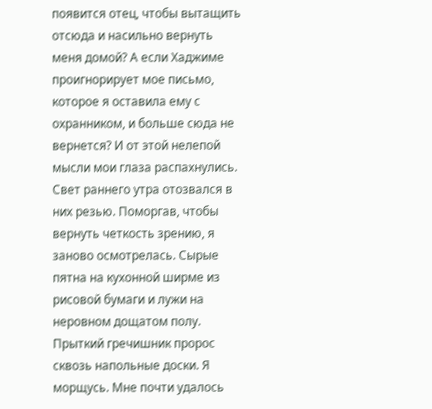появится отец, чтобы вытащить отсюда и насильно вернуть меня домой? А если Хаджиме проигнорирует мое письмо, которое я оставила ему с охранником, и больше сюда не вернется? И от этой нелепой мысли мои глаза распахнулись.
Свет раннего утра отозвался в них резью. Поморгав, чтобы вернуть четкость зрению, я заново осмотрелась. Сырые пятна на кухонной ширме из рисовой бумаги и лужи на неровном дощатом полу. Прыткий гречишник пророс сквозь напольные доски. Я морщусь. Мне почти удалось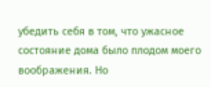убедить себя в том, что ужасное состояние дома было плодом моего воображения. Но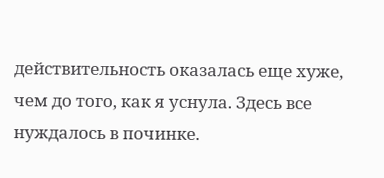действительность оказалась еще хуже, чем до того, как я уснула. Здесь все нуждалось в починке.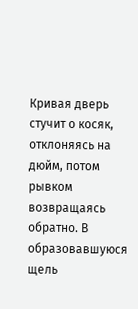Кривая дверь стучит о косяк, отклоняясь на дюйм, потом рывком возвращаясь обратно. В образовавшуюся щель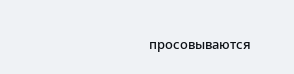просовываются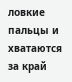ловкие пальцы и хватаются за край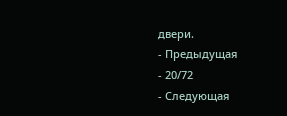двери.
- Предыдущая
- 20/72
- Следующая